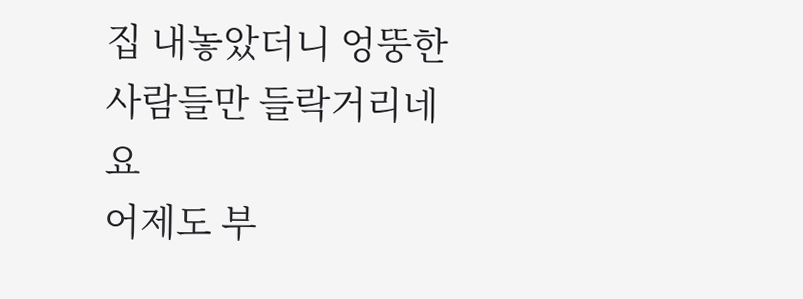집 내놓았더니 엉뚱한 사람들만 들락거리네요
어제도 부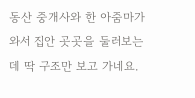동산 중개사와 한 아줌마가 와서 집안 곳곳을 둘러보는데 딱 구조만 보고 가네요.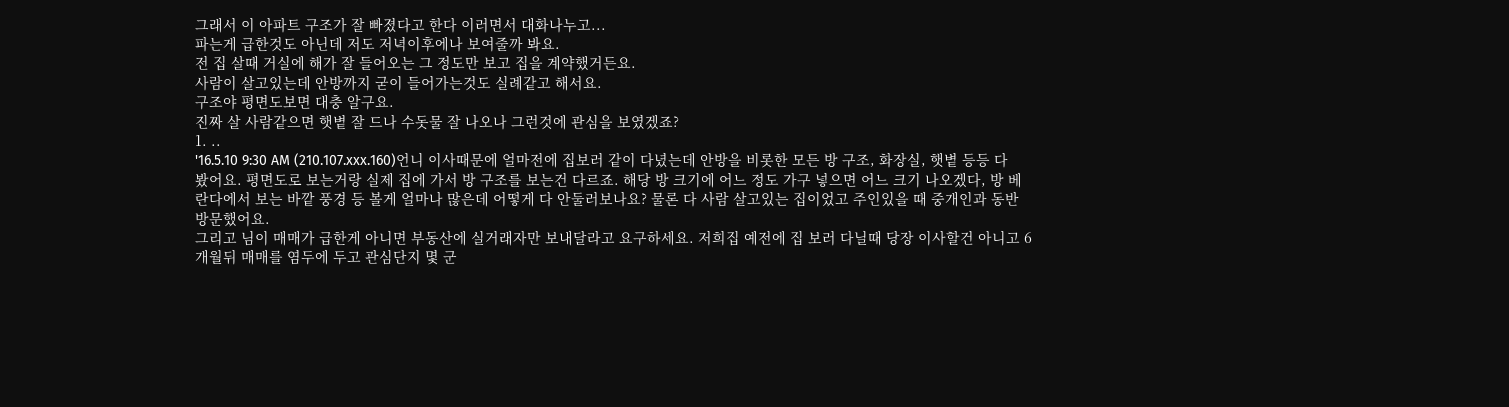그래서 이 아파트 구조가 잘 빠졌다고 한다 이러면서 대화나누고...
파는게 급한것도 아닌데 저도 저녁이후에나 보여줄까 봐요.
전 집 살때 거실에 해가 잘 들어오는 그 정도만 보고 집을 계약했거든요.
사람이 살고있는데 안방까지 굳이 들어가는것도 실례같고 해서요.
구조야 평면도보면 대충 알구요.
진짜 살 사람같으면 햇볕 잘 드나 수돗물 잘 나오나 그런것에 관심을 보였겠죠?
1. ..
'16.5.10 9:30 AM (210.107.xxx.160)언니 이사때문에 얼마전에 집보러 같이 다녔는데 안방을 비롯한 모든 방 구조, 화장실, 햇볕 등등 다 봤어요. 평면도로 보는거랑 실제 집에 가서 방 구조를 보는건 다르죠. 해당 방 크기에 어느 정도 가구 넣으면 어느 크기 나오겠다, 방 베란다에서 보는 바깥 풍경 등 볼게 얼마나 많은데 어떻게 다 안둘러보나요? 물론 다 사람 살고있는 집이었고 주인있을 때 중개인과 동반 방문했어요.
그리고 님이 매매가 급한게 아니면 부동산에 실거래자만 보내달라고 요구하세요. 저희집 예전에 집 보러 다닐때 당장 이사할건 아니고 6개월뒤 매매를 염두에 두고 관심단지 몇 군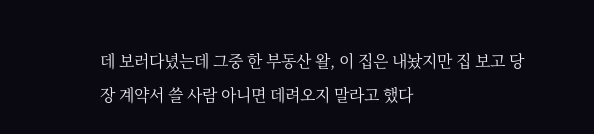데 보러다녔는데 그중 한 부동산 왈, 이 집은 내놨지만 집 보고 당장 계약서 쓸 사람 아니면 데려오지 말라고 했다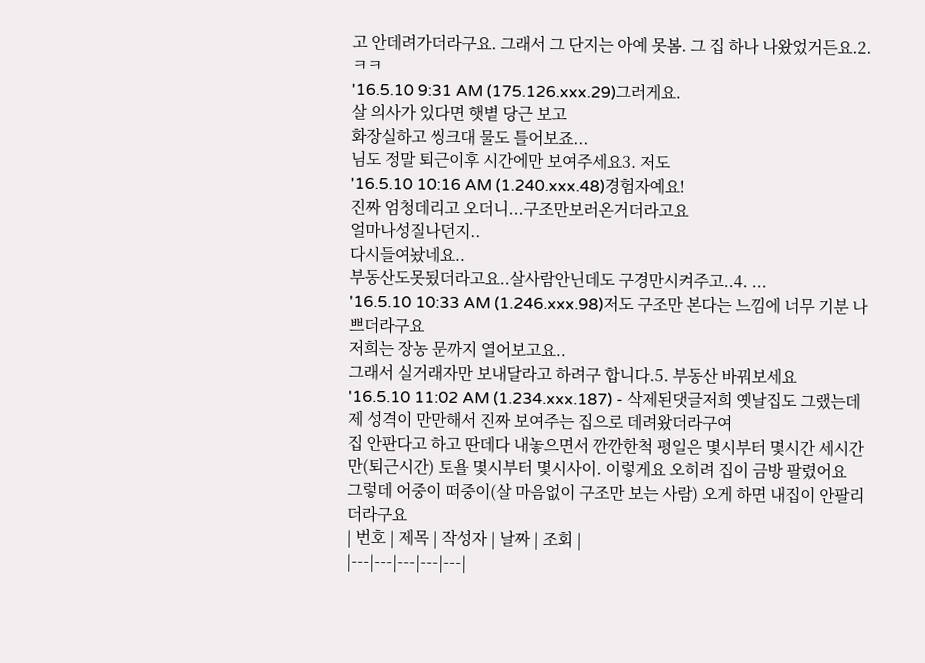고 안데려가더라구요. 그래서 그 단지는 아예 못봄. 그 집 하나 나왔었거든요.2. ㅋㅋ
'16.5.10 9:31 AM (175.126.xxx.29)그러게요.
살 의사가 있다면 햇볕 당근 보고
화장실하고 씽크대 물도 틀어보죠...
님도 정말 퇴근이후 시간에만 보여주세요3. 저도
'16.5.10 10:16 AM (1.240.xxx.48)경험자예요!
진짜 엄청데리고 오더니...구조만보러온거더라고요
얼마나성질나던지..
다시들여놨네요..
부동산도못됬더라고요..살사람안닌데도 구경만시켜주고..4. ...
'16.5.10 10:33 AM (1.246.xxx.98)저도 구조만 본다는 느낌에 너무 기분 나쁘더라구요
저희는 장농 문까지 열어보고요..
그래서 실거래자만 보내달라고 하려구 합니다.5. 부동산 바꿔보세요
'16.5.10 11:02 AM (1.234.xxx.187) - 삭제된댓글저희 옛날집도 그랬는데 제 성격이 만만해서 진짜 보여주는 집으로 데려왔더라구여
집 안판다고 하고 딴데다 내놓으면서 깐깐한척 평일은 몇시부터 몇시간 세시간만(퇴근시간) 토욜 몇시부터 몇시사이. 이렇게요 오히려 집이 금방 팔렸어요
그렇데 어중이 떠중이(살 마음없이 구조만 보는 사람) 오게 하면 내집이 안팔리더라구요
| 번호 | 제목 | 작성자 | 날짜 | 조회 |
|---|---|---|---|---|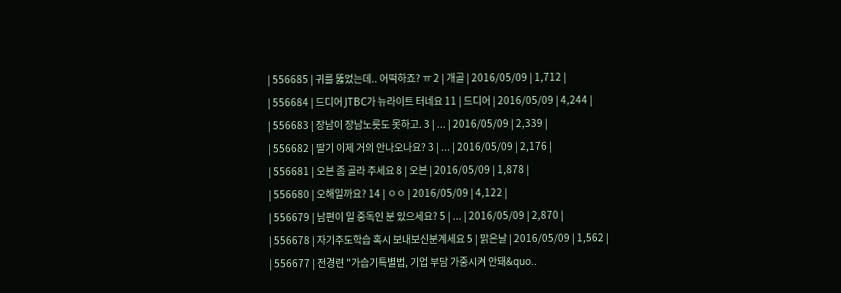| 556685 | 귀를 뚫었는데.. 어떡하죠? ㅠ 2 | 개골 | 2016/05/09 | 1,712 |
| 556684 | 드디어 JTBC가 뉴라이트 터네요 11 | 드디어 | 2016/05/09 | 4,244 |
| 556683 | 장남이 장남노릇도 못하고. 3 | ... | 2016/05/09 | 2,339 |
| 556682 | 딸기 이제 거의 안나오나요? 3 | ... | 2016/05/09 | 2,176 |
| 556681 | 오븐 좀 골라 주세요 8 | 오븐 | 2016/05/09 | 1,878 |
| 556680 | 오해일까요? 14 | ㅇㅇ | 2016/05/09 | 4,122 |
| 556679 | 남편이 일 중독인 분 있으세요? 5 | ... | 2016/05/09 | 2,870 |
| 556678 | 자기주도학습 혹시 보내보신분계세요 5 | 맑은날 | 2016/05/09 | 1,562 |
| 556677 | 전경련 "가습기특별법, 기업 부담 가중시켜 안돼&quo..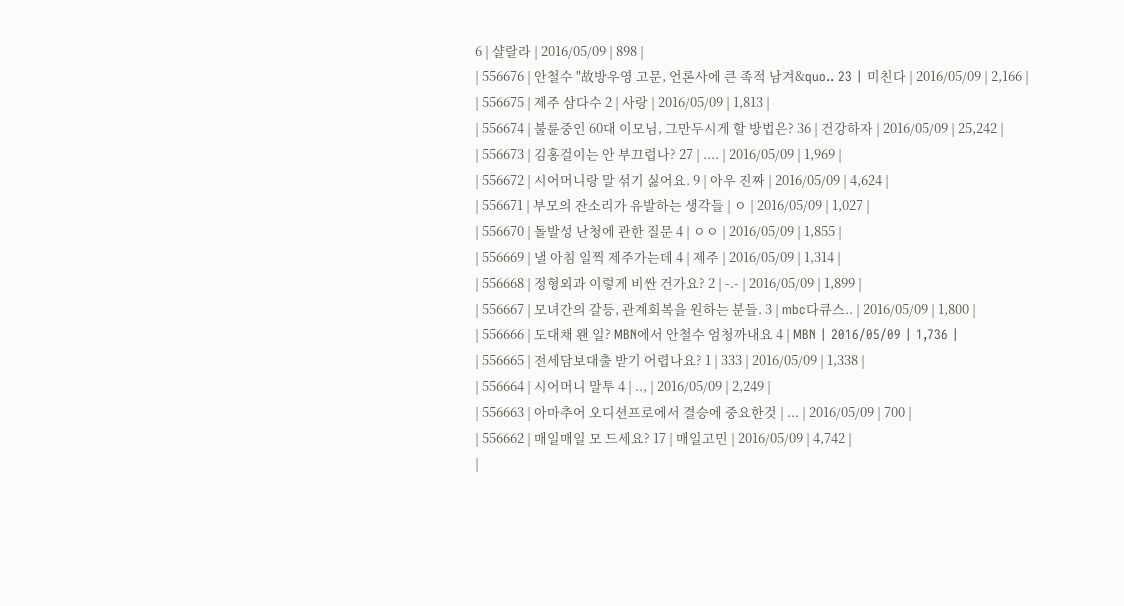6 | 샬랄라 | 2016/05/09 | 898 |
| 556676 | 안철수 "故방우영 고문, 언론사에 큰 족적 남겨&quo.. 23 | 미친다 | 2016/05/09 | 2,166 |
| 556675 | 제주 삼다수 2 | 사랑 | 2016/05/09 | 1,813 |
| 556674 | 불륜중인 60대 이모님, 그만두시게 할 방법은? 36 | 건강하자 | 2016/05/09 | 25,242 |
| 556673 | 김홍걸이는 안 부끄럽나? 27 | .... | 2016/05/09 | 1,969 |
| 556672 | 시어머니랑 말 섞기 싫어요. 9 | 아우 진짜 | 2016/05/09 | 4,624 |
| 556671 | 부모의 잔소리가 유발하는 생각들 | ㅇ | 2016/05/09 | 1,027 |
| 556670 | 돌발성 난청에 관한 질문 4 | ㅇㅇ | 2016/05/09 | 1,855 |
| 556669 | 낼 아침 일찍 제주가는데 4 | 제주 | 2016/05/09 | 1,314 |
| 556668 | 정형외과 이렇게 비싼 건가요? 2 | -.- | 2016/05/09 | 1,899 |
| 556667 | 모녀간의 갈등, 관계회복을 원하는 분들. 3 | mbc다큐스.. | 2016/05/09 | 1,800 |
| 556666 | 도대채 왠 일? MBN에서 안철수 엄청까내요 4 | MBN | 2016/05/09 | 1,736 |
| 556665 | 전세담보대출 받기 어렵나요? 1 | 333 | 2016/05/09 | 1,338 |
| 556664 | 시어머니 말투 4 | .., | 2016/05/09 | 2,249 |
| 556663 | 아마추어 오디션프로에서 결승에 중요한것 | ... | 2016/05/09 | 700 |
| 556662 | 매일매일 모 드세요? 17 | 매일고민 | 2016/05/09 | 4,742 |
|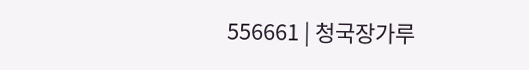556661 | 청국장가루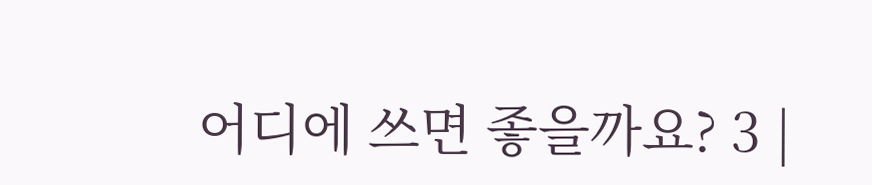어디에 쓰면 좋을까요? 3 |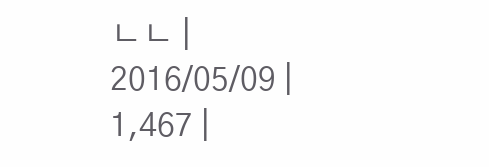ㄴㄴ | 2016/05/09 | 1,467 |